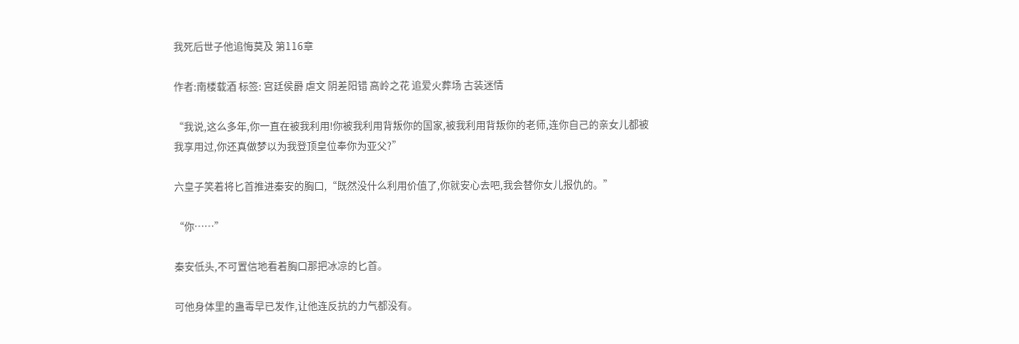我死后世子他追悔莫及 第116章

作者:南楼载酒 标签: 宫廷侯爵 虐文 阴差阳错 高岭之花 追爱火葬场 古装迷情

“我说,这么多年,你一直在被我利用!你被我利用背叛你的国家,被我利用背叛你的老师,连你自己的亲女儿都被我享用过,你还真做梦以为我登顶皇位奉你为亚父?”

六皇子笑着将匕首推进秦安的胸口,“既然没什么利用价值了,你就安心去吧,我会替你女儿报仇的。”

“你……”

秦安低头,不可置信地看着胸口那把冰凉的匕首。

可他身体里的蛊毒早已发作,让他连反抗的力气都没有。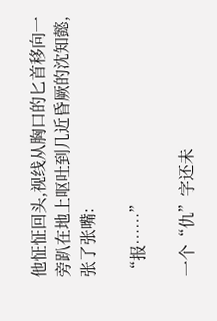他怔怔回头,视线从胸口的匕首移向一旁趴在地上呕吐到几近昏厥的沈知懿,张了张嘴:

“报……”

一个“仇”字还未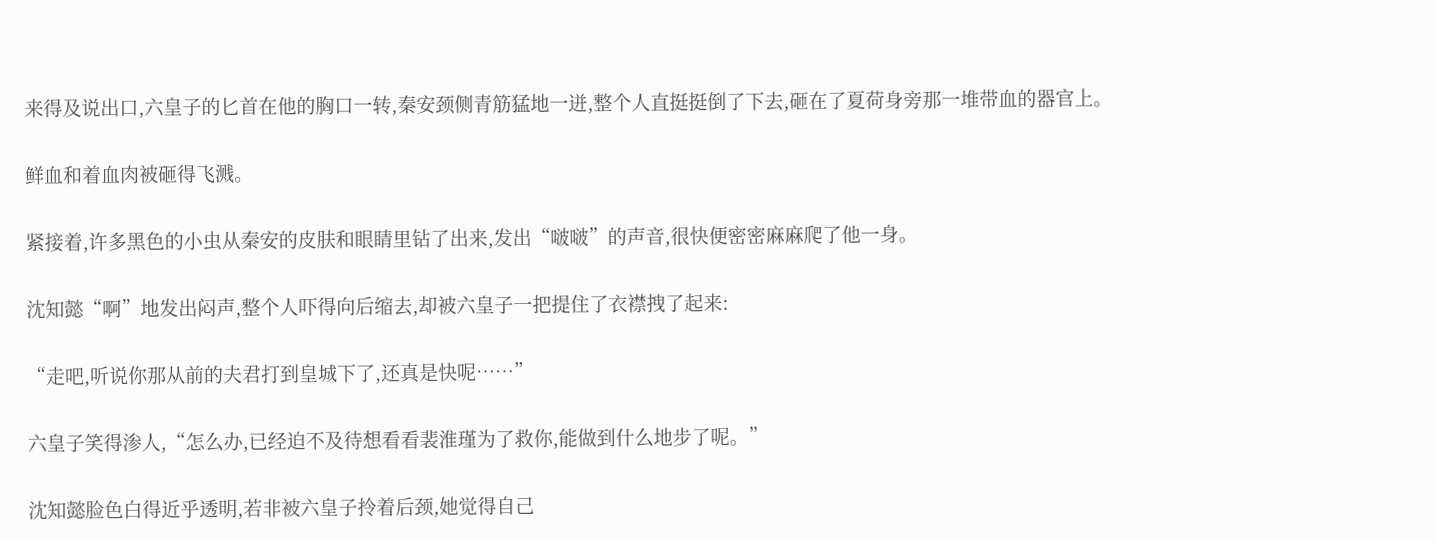来得及说出口,六皇子的匕首在他的胸口一转,秦安颈侧青筋猛地一迸,整个人直挺挺倒了下去,砸在了夏荷身旁那一堆带血的器官上。

鲜血和着血肉被砸得飞溅。

紧接着,许多黑色的小虫从秦安的皮肤和眼睛里钻了出来,发出“啵啵”的声音,很快便密密麻麻爬了他一身。

沈知懿“啊”地发出闷声,整个人吓得向后缩去,却被六皇子一把提住了衣襟拽了起来:

“走吧,听说你那从前的夫君打到皇城下了,还真是快呢……”

六皇子笑得渗人,“怎么办,已经迫不及待想看看裴淮瑾为了救你,能做到什么地步了呢。”

沈知懿脸色白得近乎透明,若非被六皇子拎着后颈,她觉得自己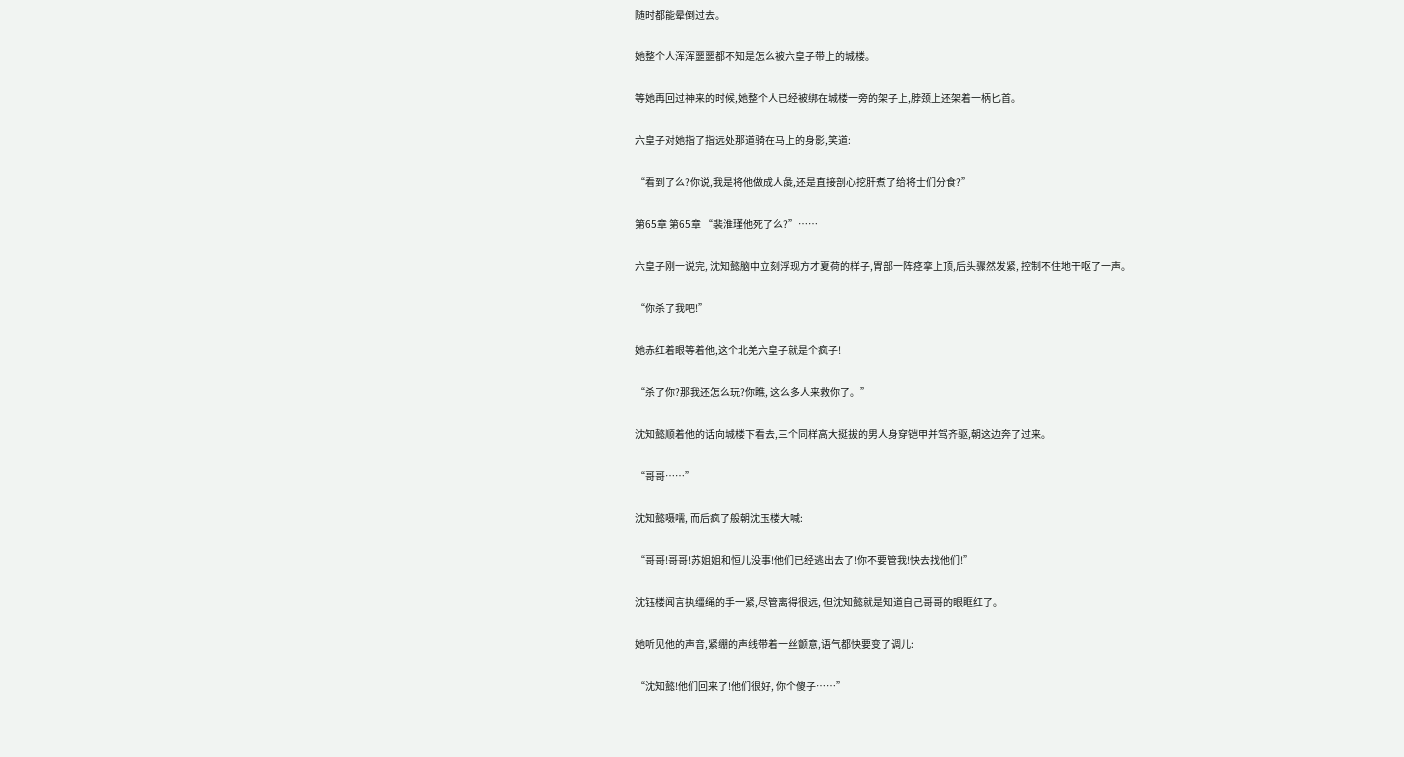随时都能晕倒过去。

她整个人浑浑噩噩都不知是怎么被六皇子带上的城楼。

等她再回过神来的时候,她整个人已经被绑在城楼一旁的架子上,脖颈上还架着一柄匕首。

六皇子对她指了指远处那道骑在马上的身影,笑道:

“看到了么?你说,我是将他做成人彘,还是直接剖心挖肝煮了给将士们分食?”

第65章 第65章 “裴淮瑾他死了么?”……

六皇子刚一说完, 沈知懿脑中立刻浮现方才夏荷的样子,胃部一阵痉挛上顶,后头骤然发紧, 控制不住地干呕了一声。

“你杀了我吧!”

她赤红着眼等着他,这个北羌六皇子就是个疯子!

“杀了你?那我还怎么玩?你瞧, 这么多人来救你了。”

沈知懿顺着他的话向城楼下看去,三个同样高大挺拔的男人身穿铠甲并驾齐驱,朝这边奔了过来。

“哥哥……”

沈知懿嗫嚅, 而后疯了般朝沈玉楼大喊:

“哥哥!哥哥!苏姐姐和恒儿没事!他们已经逃出去了!你不要管我!快去找他们!”

沈钰楼闻言执缰绳的手一紧,尽管离得很远, 但沈知懿就是知道自己哥哥的眼眶红了。

她听见他的声音,紧绷的声线带着一丝颤意,语气都快要变了调儿:

“沈知懿!他们回来了!他们很好, 你个傻子……”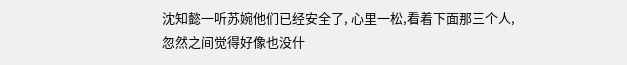沈知懿一听苏婉他们已经安全了, 心里一松,看着下面那三个人, 忽然之间觉得好像也没什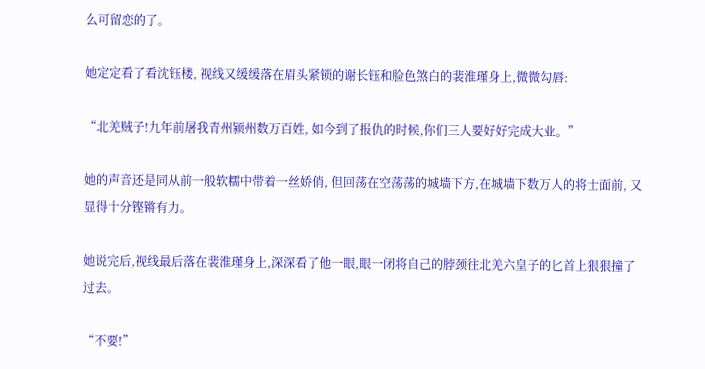么可留恋的了。

她定定看了看沈钰楼, 视线又缓缓落在眉头紧锁的谢长钰和脸色煞白的裴淮瑾身上,微微勾唇:

“北羌贼子!九年前屠我青州颍州数万百姓, 如今到了报仇的时候,你们三人要好好完成大业。”

她的声音还是同从前一般软糯中带着一丝娇俏, 但回荡在空荡荡的城墙下方,在城墙下数万人的将士面前, 又显得十分铿锵有力。

她说完后,视线最后落在裴淮瑾身上,深深看了他一眼,眼一闭将自己的脖颈往北羌六皇子的匕首上狠狠撞了过去。

“不要!”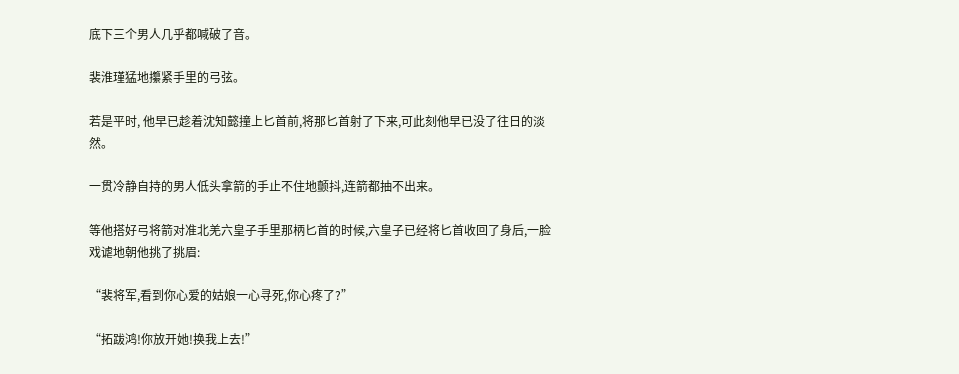底下三个男人几乎都喊破了音。

裴淮瑾猛地攥紧手里的弓弦。

若是平时, 他早已趁着沈知懿撞上匕首前,将那匕首射了下来,可此刻他早已没了往日的淡然。

一贯冷静自持的男人低头拿箭的手止不住地颤抖,连箭都抽不出来。

等他搭好弓将箭对准北羌六皇子手里那柄匕首的时候,六皇子已经将匕首收回了身后,一脸戏谑地朝他挑了挑眉:

“裴将军,看到你心爱的姑娘一心寻死,你心疼了?”

“拓跋鸿!你放开她!换我上去!”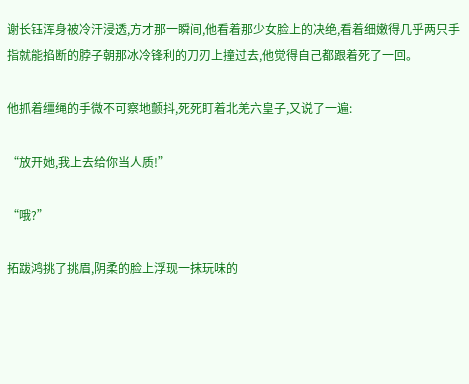谢长钰浑身被冷汗浸透,方才那一瞬间,他看着那少女脸上的决绝,看着细嫩得几乎两只手指就能掐断的脖子朝那冰冷锋利的刀刃上撞过去,他觉得自己都跟着死了一回。

他抓着缰绳的手微不可察地颤抖,死死盯着北羌六皇子,又说了一遍:

“放开她,我上去给你当人质!”

“哦?”

拓跋鸿挑了挑眉,阴柔的脸上浮现一抹玩味的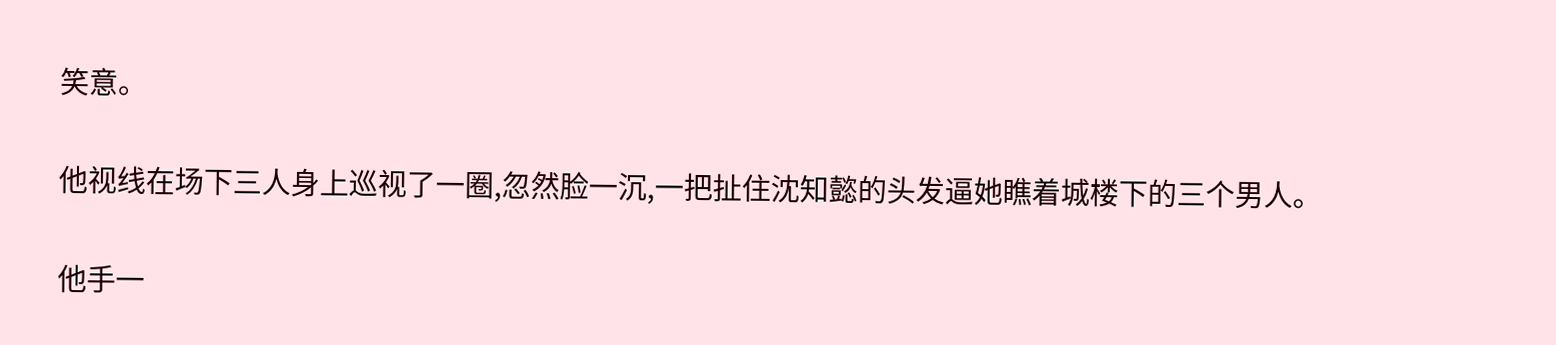笑意。

他视线在场下三人身上巡视了一圈,忽然脸一沉,一把扯住沈知懿的头发逼她瞧着城楼下的三个男人。

他手一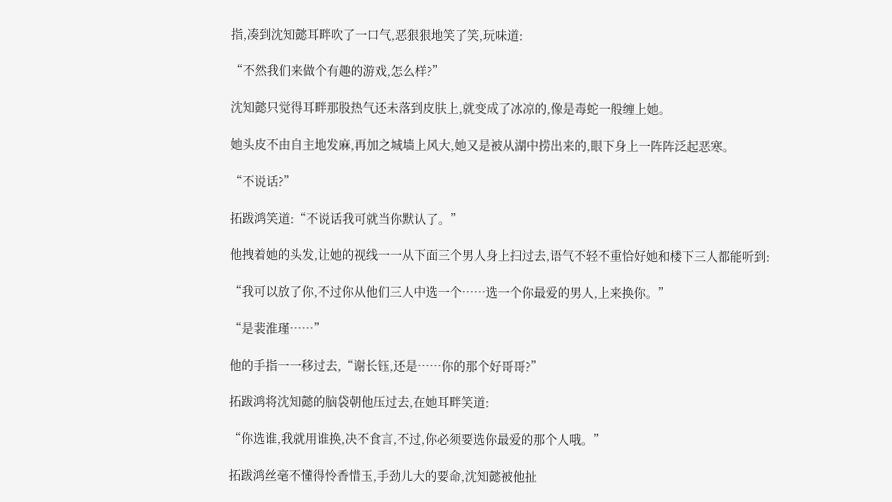指,凑到沈知懿耳畔吹了一口气,恶狠狠地笑了笑,玩味道:

“不然我们来做个有趣的游戏,怎么样?”

沈知懿只觉得耳畔那股热气还未落到皮肤上,就变成了冰凉的,像是毒蛇一般缠上她。

她头皮不由自主地发麻,再加之城墙上风大,她又是被从湖中捞出来的,眼下身上一阵阵泛起恶寒。

“不说话?”

拓跋鸿笑道:“不说话我可就当你默认了。”

他拽着她的头发,让她的视线一一从下面三个男人身上扫过去,语气不轻不重恰好她和楼下三人都能听到:

“我可以放了你,不过你从他们三人中选一个……选一个你最爱的男人,上来换你。”

“是裴淮瑾……”

他的手指一一移过去,“谢长钰,还是……你的那个好哥哥?”

拓跋鸿将沈知懿的脑袋朝他压过去,在她耳畔笑道:

“你选谁,我就用谁换,决不食言,不过,你必须要选你最爱的那个人哦。”

拓跋鸿丝毫不懂得怜香惜玉,手劲儿大的要命,沈知懿被他扯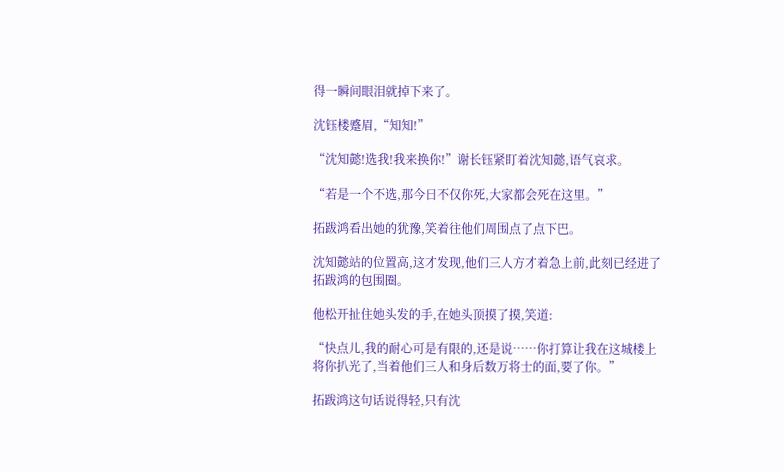得一瞬间眼泪就掉下来了。

沈钰楼蹙眉,“知知!”

“沈知懿!选我!我来换你!”谢长钰紧盯着沈知懿,语气哀求。

“若是一个不选,那今日不仅你死,大家都会死在这里。”

拓跋鸿看出她的犹豫,笑着往他们周围点了点下巴。

沈知懿站的位置高,这才发现,他们三人方才着急上前,此刻已经进了拓跋鸿的包围圈。

他松开扯住她头发的手,在她头顶摸了摸,笑道:

“快点儿,我的耐心可是有限的,还是说……你打算让我在这城楼上将你扒光了,当着他们三人和身后数万将士的面,要了你。”

拓跋鸿这句话说得轻,只有沈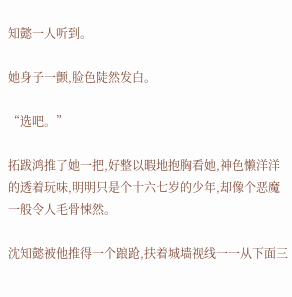知懿一人听到。

她身子一颤,脸色陡然发白。

“选吧。”

拓跋鸿推了她一把,好整以暇地抱胸看她,神色懒洋洋的透着玩味,明明只是个十六七岁的少年,却像个恶魔一般令人毛骨悚然。

沈知懿被他推得一个踉跄,扶着城墙视线一一从下面三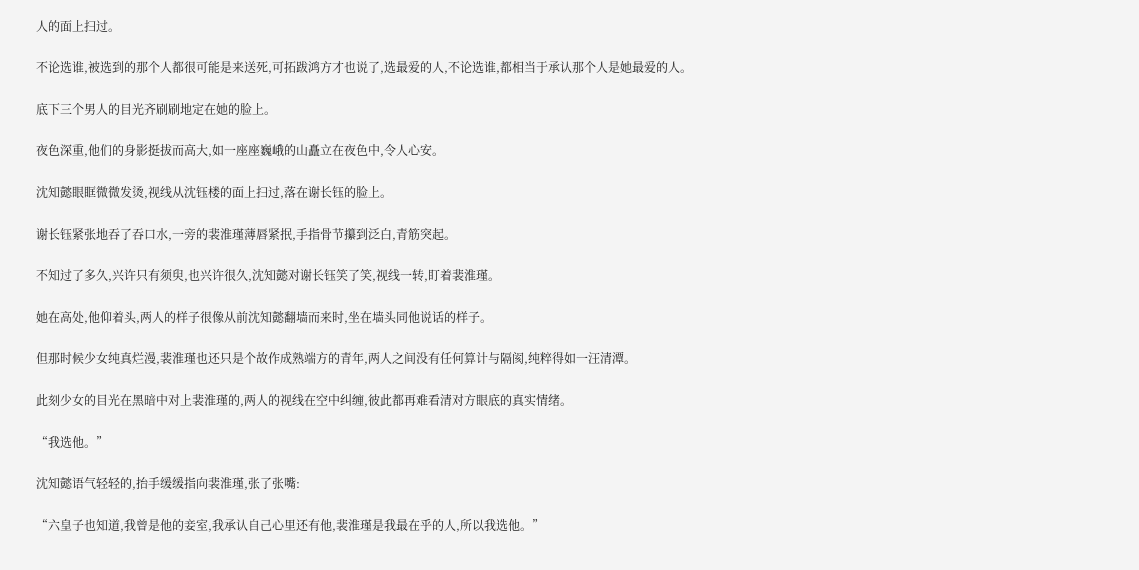人的面上扫过。

不论选谁,被选到的那个人都很可能是来送死,可拓跋鸿方才也说了,选最爱的人,不论选谁,都相当于承认那个人是她最爱的人。

底下三个男人的目光齐刷刷地定在她的脸上。

夜色深重,他们的身影挺拔而高大,如一座座巍峨的山矗立在夜色中,令人心安。

沈知懿眼眶微微发烫,视线从沈钰楼的面上扫过,落在谢长钰的脸上。

谢长钰紧张地吞了吞口水,一旁的裴淮瑾薄唇紧抿,手指骨节攥到泛白,青筋突起。

不知过了多久,兴许只有须臾,也兴许很久,沈知懿对谢长钰笑了笑,视线一转,盯着裴淮瑾。

她在高处,他仰着头,两人的样子很像从前沈知懿翻墙而来时,坐在墙头同他说话的样子。

但那时候少女纯真烂漫,裴淮瑾也还只是个故作成熟端方的青年,两人之间没有任何算计与隔阂,纯粹得如一汪清潭。

此刻少女的目光在黑暗中对上裴淮瑾的,两人的视线在空中纠缠,彼此都再难看清对方眼底的真实情绪。

“我选他。”

沈知懿语气轻轻的,抬手缓缓指向裴淮瑾,张了张嘴:

“六皇子也知道,我曾是他的妾室,我承认自己心里还有他,裴淮瑾是我最在乎的人,所以我选他。”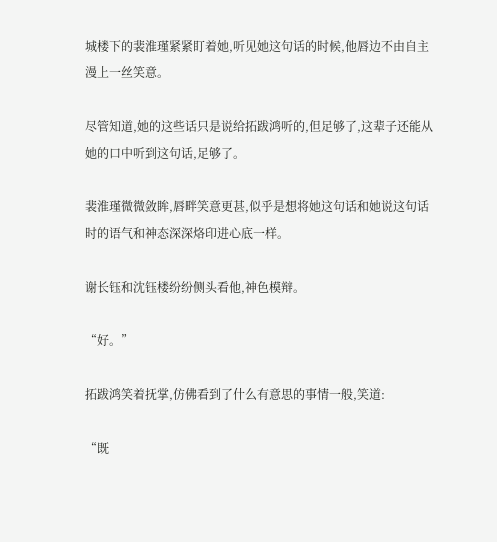城楼下的裴淮瑾紧紧盯着她,听见她这句话的时候,他唇边不由自主漫上一丝笑意。

尽管知道,她的这些话只是说给拓跋鸿听的,但足够了,这辈子还能从她的口中听到这句话,足够了。

裴淮瑾微微敛眸,唇畔笑意更甚,似乎是想将她这句话和她说这句话时的语气和神态深深烙印进心底一样。

谢长钰和沈钰楼纷纷侧头看他,神色模辩。

“好。”

拓跋鸿笑着抚掌,仿佛看到了什么有意思的事情一般,笑道:

“既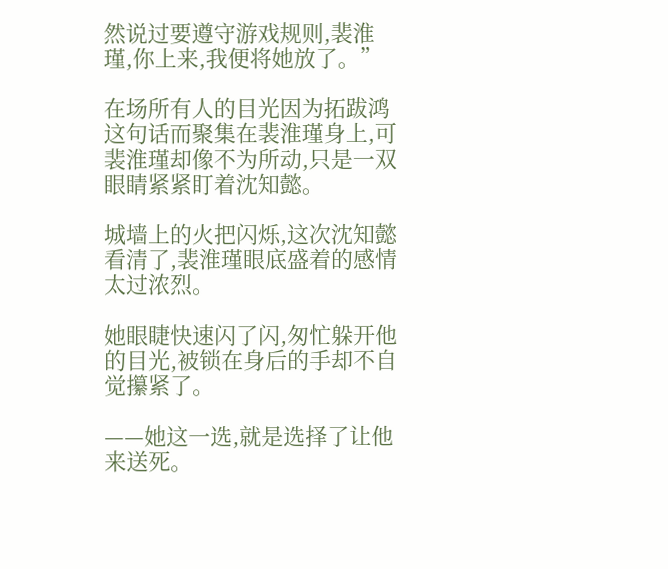然说过要遵守游戏规则,裴淮瑾,你上来,我便将她放了。”

在场所有人的目光因为拓跋鸿这句话而聚集在裴淮瑾身上,可裴淮瑾却像不为所动,只是一双眼睛紧紧盯着沈知懿。

城墙上的火把闪烁,这次沈知懿看清了,裴淮瑾眼底盛着的感情太过浓烈。

她眼睫快速闪了闪,匆忙躲开他的目光,被锁在身后的手却不自觉攥紧了。

——她这一选,就是选择了让他来送死。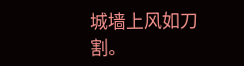城墙上风如刀割。